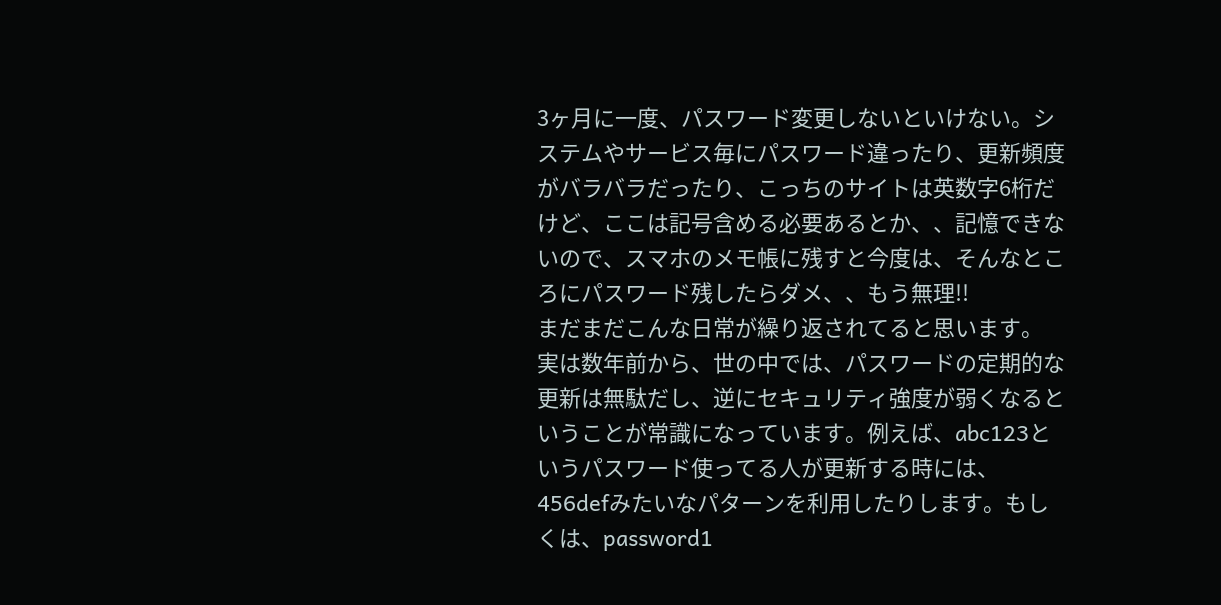3ヶ月に一度、パスワード変更しないといけない。システムやサービス毎にパスワード違ったり、更新頻度がバラバラだったり、こっちのサイトは英数字6桁だけど、ここは記号含める必要あるとか、、記憶できないので、スマホのメモ帳に残すと今度は、そんなところにパスワード残したらダメ、、もう無理!!
まだまだこんな日常が繰り返されてると思います。
実は数年前から、世の中では、パスワードの定期的な更新は無駄だし、逆にセキュリティ強度が弱くなるということが常識になっています。例えば、abc123というパスワード使ってる人が更新する時には、456defみたいなパターンを利用したりします。もしくは、password1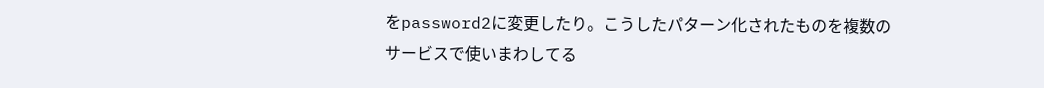をpassword2に変更したり。こうしたパターン化されたものを複数のサービスで使いまわしてる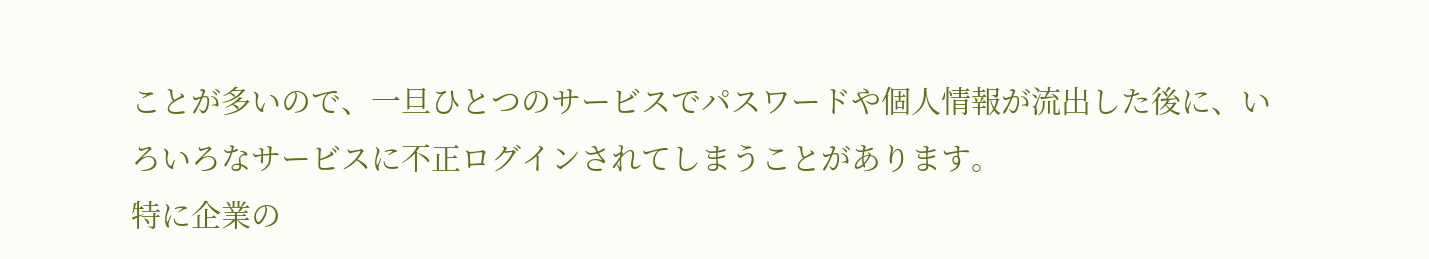ことが多いので、一旦ひとつのサービスでパスワードや個人情報が流出した後に、いろいろなサービスに不正ログインされてしまうことがあります。
特に企業の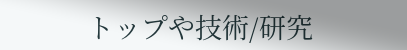トップや技術/研究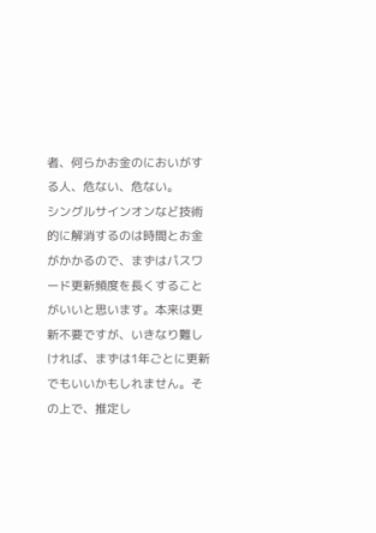者、何らかお金のにおいがする人、危ない、危ない。
シングルサインオンなど技術的に解消するのは時間とお金がかかるので、まずはパスワード更新頻度を長くすることがいいと思います。本来は更新不要ですが、いきなり難しければ、まずは1年ごとに更新でもいいかもしれません。その上で、推定し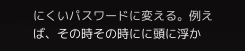にくいパスワードに変える。例えば、その時その時にに頭に浮か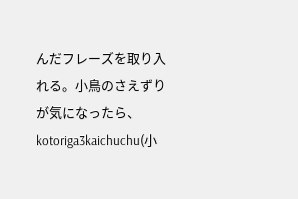んだフレーズを取り入れる。小鳥のさえずりが気になったら、kotoriga3kaichuchu(小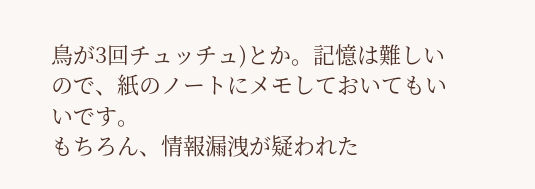鳥が3回チュッチュ)とか。記憶は難しいので、紙のノートにメモしておいてもいいです。
もちろん、情報漏洩が疑われた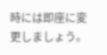時には即座に変更しましょう。